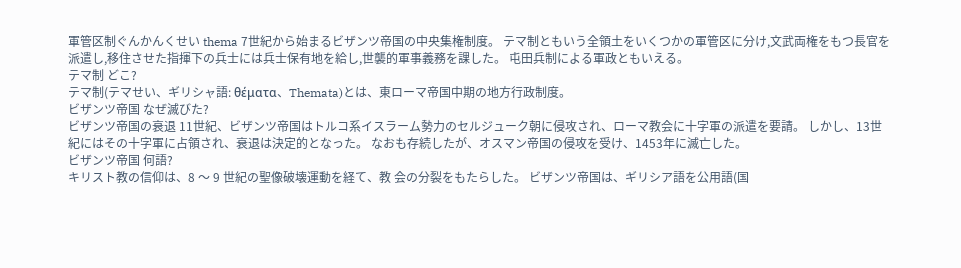軍管区制ぐんかんくせい thema 7世紀から始まるビザンツ帝国の中央集権制度。 テマ制ともいう全領土をいくつかの軍管区に分け,文武両権をもつ長官を派遣し,移住させた指揮下の兵士には兵士保有地を給し,世襲的軍事義務を課した。 屯田兵制による軍政ともいえる。
テマ制 どこ?
テマ制(テマせい、ギリシャ語: θέματα、Themata)とは、東ローマ帝国中期の地方行政制度。
ビザンツ帝国 なぜ滅びた?
ビザンツ帝国の衰退 11世紀、ビザンツ帝国はトルコ系イスラーム勢力のセルジューク朝に侵攻され、ローマ教会に十字軍の派遣を要請。 しかし、13世紀にはその十字軍に占領され、衰退は決定的となった。 なおも存続したが、オスマン帝国の侵攻を受け、1453年に滅亡した。
ビザンツ帝国 何語?
キリスト教の信仰は、8 〜 9 世紀の聖像破壊運動を経て、教 会の分裂をもたらした。 ビザンツ帝国は、ギリシア語を公用語(国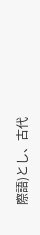際語)とし、古代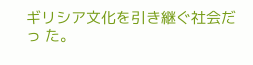ギリシア文化を引き継ぐ社会だっ た。